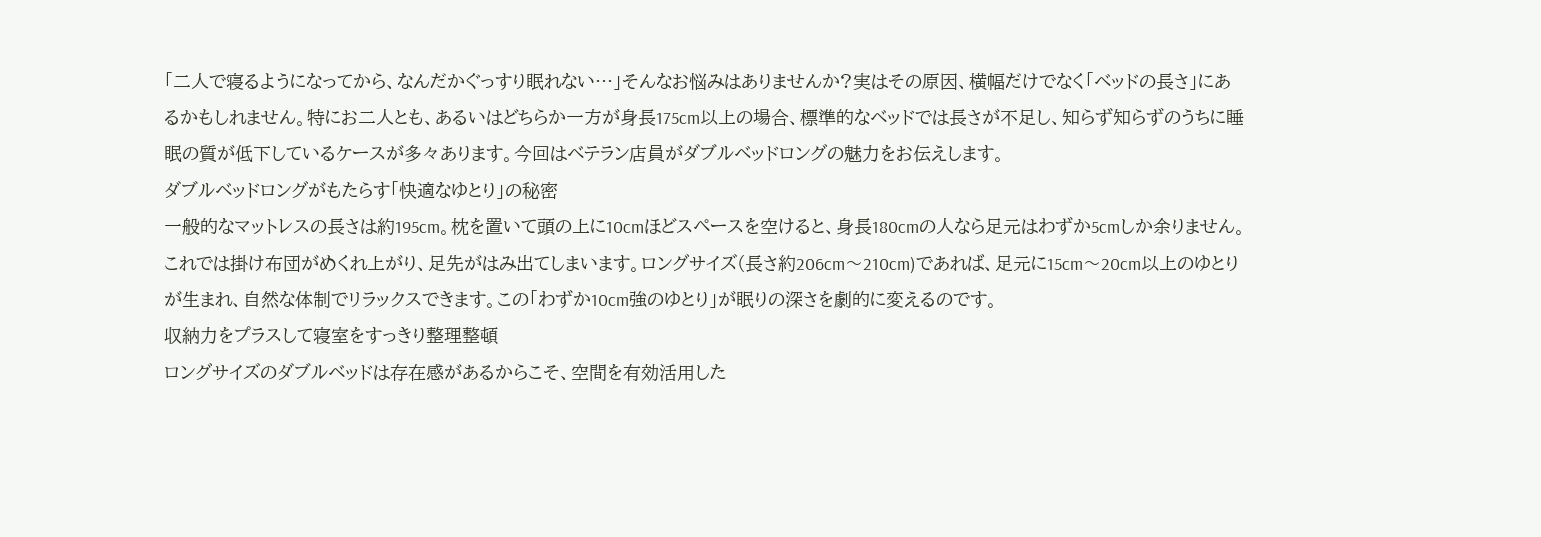「二人で寝るようになってから、なんだかぐっすり眠れない…」そんなお悩みはありませんか?実はその原因、横幅だけでなく「ベッドの長さ」にあるかもしれません。特にお二人とも、あるいはどちらか一方が身長175cm以上の場合、標準的なベッドでは長さが不足し、知らず知らずのうちに睡眠の質が低下しているケースが多々あります。今回はベテラン店員がダブルベッドロングの魅力をお伝えします。
ダブルベッドロングがもたらす「快適なゆとり」の秘密
一般的なマットレスの長さは約195cm。枕を置いて頭の上に10cmほどスペースを空けると、身長180cmの人なら足元はわずか5cmしか余りません。これでは掛け布団がめくれ上がり、足先がはみ出てしまいます。ロングサイズ(長さ約206cm〜210cm)であれば、足元に15cm〜20cm以上のゆとりが生まれ、自然な体制でリラックスできます。この「わずか10cm強のゆとり」が眠りの深さを劇的に変えるのです。
収納力をプラスして寝室をすっきり整理整頓
ロングサイズのダブルベッドは存在感があるからこそ、空間を有効活用した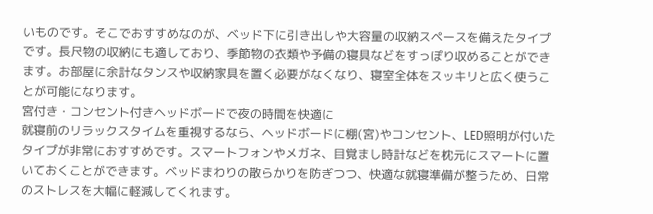いものです。そこでおすすめなのが、ベッド下に引き出しや大容量の収納スペースを備えたタイプです。長尺物の収納にも適しており、季節物の衣類や予備の寝具などをすっぽり収めることができます。お部屋に余計なタンスや収納家具を置く必要がなくなり、寝室全体をスッキリと広く使うことが可能になります。
宮付き・コンセント付きヘッドボードで夜の時間を快適に
就寝前のリラックスタイムを重視するなら、ヘッドボードに棚(宮)やコンセント、LED照明が付いたタイプが非常におすすめです。スマートフォンやメガネ、目覚まし時計などを枕元にスマートに置いておくことができます。ベッドまわりの散らかりを防ぎつつ、快適な就寝準備が整うため、日常のストレスを大幅に軽減してくれます。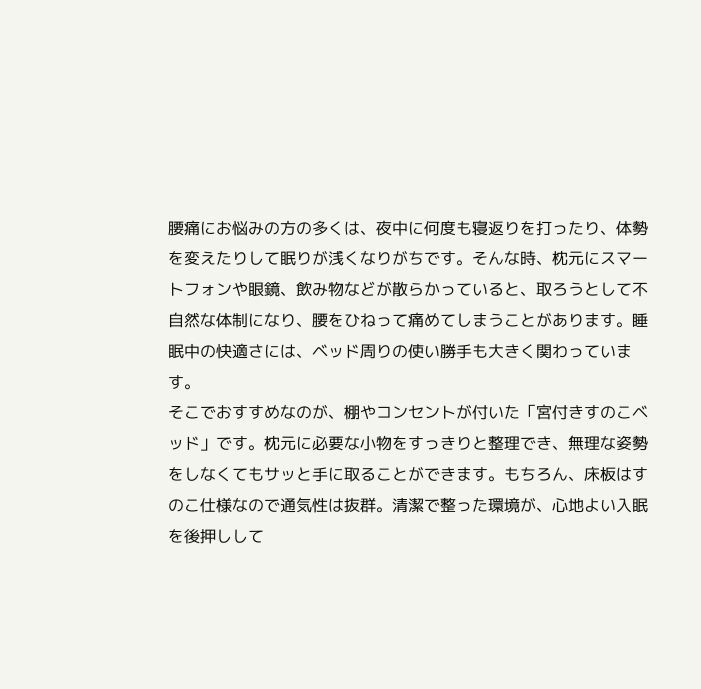腰痛にお悩みの方の多くは、夜中に何度も寝返りを打ったり、体勢を変えたりして眠りが浅くなりがちです。そんな時、枕元にスマートフォンや眼鏡、飲み物などが散らかっていると、取ろうとして不自然な体制になり、腰をひねって痛めてしまうことがあります。睡眠中の快適さには、ベッド周りの使い勝手も大きく関わっています。
そこでおすすめなのが、棚やコンセントが付いた「宮付きすのこベッド」です。枕元に必要な小物をすっきりと整理でき、無理な姿勢をしなくてもサッと手に取ることができます。もちろん、床板はすのこ仕様なので通気性は抜群。清潔で整った環境が、心地よい入眠を後押しして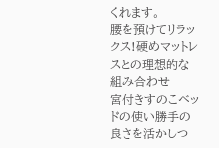くれます。
腰を預けてリラックス!硬めマットレスとの理想的な組み合わせ
宮付きすのこベッドの使い勝手の良さを活かしつ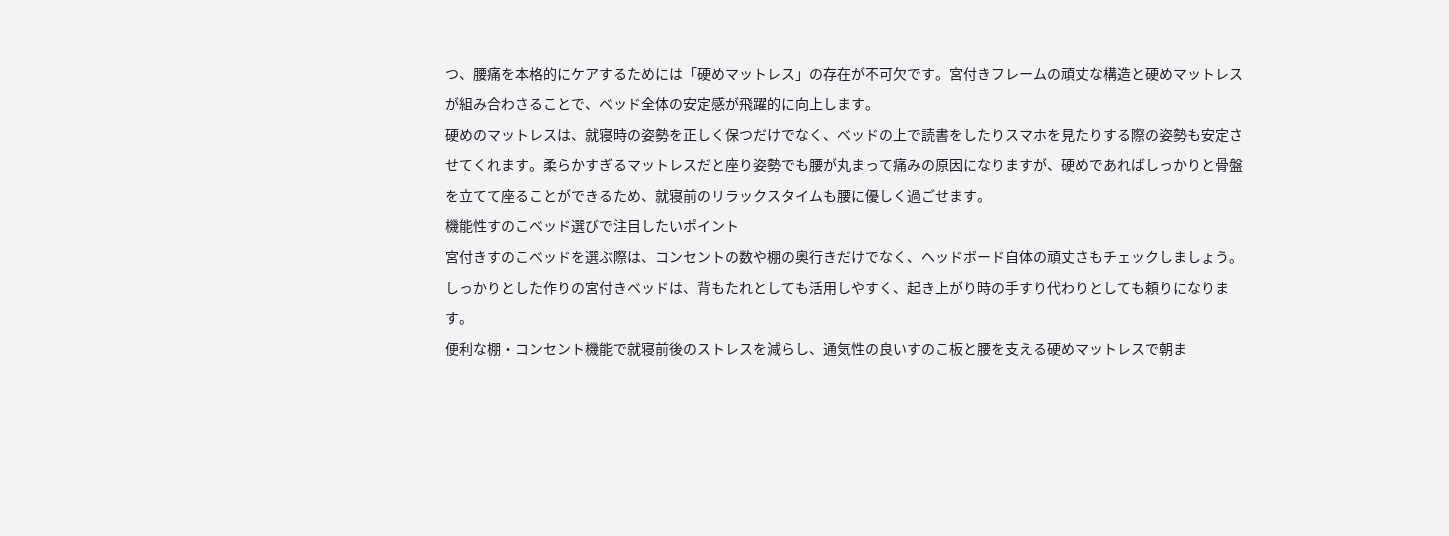つ、腰痛を本格的にケアするためには「硬めマットレス」の存在が不可欠です。宮付きフレームの頑丈な構造と硬めマットレスが組み合わさることで、ベッド全体の安定感が飛躍的に向上します。
硬めのマットレスは、就寝時の姿勢を正しく保つだけでなく、ベッドの上で読書をしたりスマホを見たりする際の姿勢も安定させてくれます。柔らかすぎるマットレスだと座り姿勢でも腰が丸まって痛みの原因になりますが、硬めであればしっかりと骨盤を立てて座ることができるため、就寝前のリラックスタイムも腰に優しく過ごせます。
機能性すのこベッド選びで注目したいポイント
宮付きすのこベッドを選ぶ際は、コンセントの数や棚の奥行きだけでなく、ヘッドボード自体の頑丈さもチェックしましょう。しっかりとした作りの宮付きベッドは、背もたれとしても活用しやすく、起き上がり時の手すり代わりとしても頼りになります。
便利な棚・コンセント機能で就寝前後のストレスを減らし、通気性の良いすのこ板と腰を支える硬めマットレスで朝ま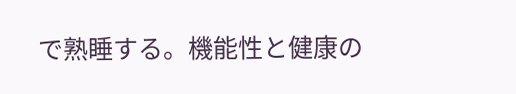で熟睡する。機能性と健康の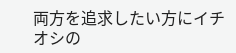両方を追求したい方にイチオシの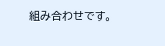組み合わせです。